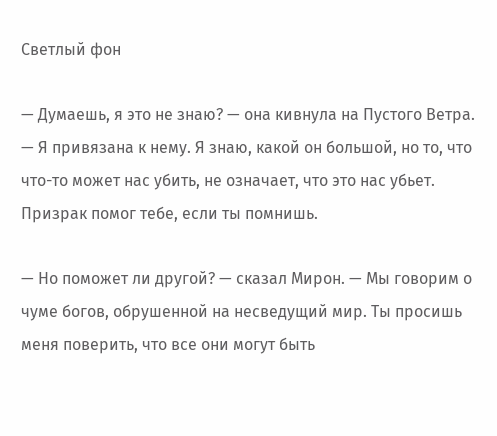Светлый фон

— Думаешь, я это не знаю? — она кивнула на Пустого Ветра. — Я привязана к нему. Я знаю, какой он большой, но то, что что-то может нас убить, не означает, что это нас убьет. Призрак помог тебе, если ты помнишь.

— Но поможет ли другой? — сказал Мирон. — Мы говорим о чуме богов, обрушенной на несведущий мир. Ты просишь меня поверить, что все они могут быть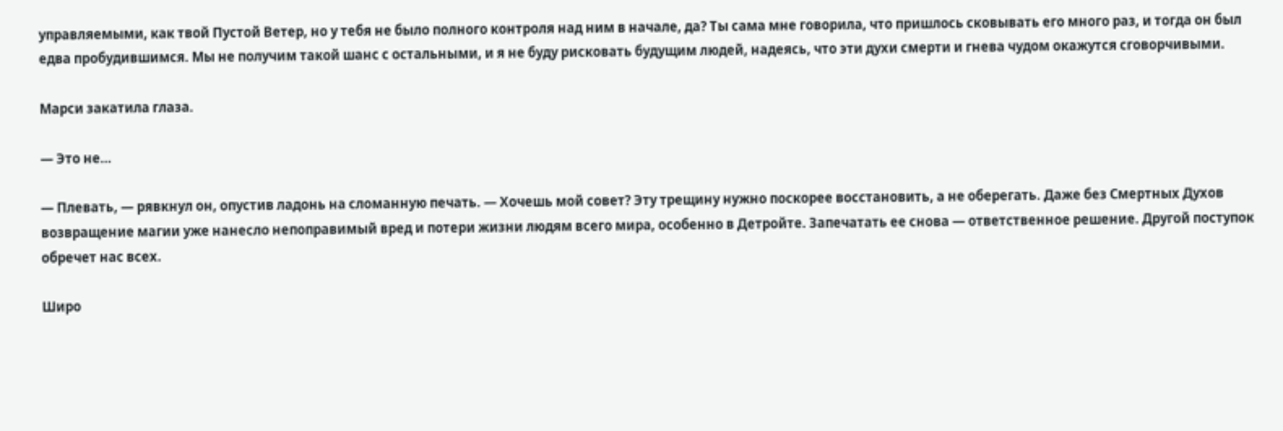управляемыми, как твой Пустой Ветер, но у тебя не было полного контроля над ним в начале, да? Ты сама мне говорила, что пришлось сковывать его много раз, и тогда он был едва пробудившимся. Мы не получим такой шанс с остальными, и я не буду рисковать будущим людей, надеясь, что эти духи смерти и гнева чудом окажутся сговорчивыми.

Марси закатила глаза.

— Это не…

— Плевать, — рявкнул он, опустив ладонь на сломанную печать. — Хочешь мой совет? Эту трещину нужно поскорее восстановить, а не оберегать. Даже без Смертных Духов возвращение магии уже нанесло непоправимый вред и потери жизни людям всего мира, особенно в Детройте. Запечатать ее снова — ответственное решение. Другой поступок обречет нас всех.

Широ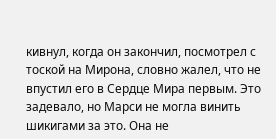кивнул, когда он закончил, посмотрел с тоской на Мирона, словно жалел, что не впустил его в Сердце Мира первым. Это задевало, но Марси не могла винить шикигами за это. Она не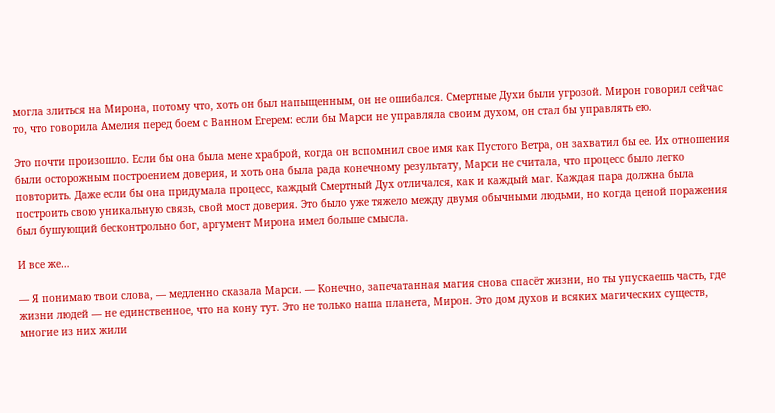могла злиться на Мирона, потому что, хоть он был напыщенным, он не ошибался. Смертные Духи были угрозой. Мирон говорил сейчас то, что говорила Амелия перед боем с Ванном Егерем: если бы Марси не управляла своим духом, он стал бы управлять ею.

Это почти произошло. Если бы она была мене храброй, когда он вспомнил свое имя как Пустого Ветра, он захватил бы ее. Их отношения были осторожным построением доверия, и хоть она была рада конечному результату, Марси не считала, что процесс было легко повторить. Даже если бы она придумала процесс, каждый Смертный Дух отличался, как и каждый маг. Каждая пара должна была построить свою уникальную связь, свой мост доверия. Это было уже тяжело между двумя обычными людьми, но когда ценой поражения был бушующий бесконтрольно бог, аргумент Мирона имел больше смысла.

И все же…

— Я понимаю твои слова, — медленно сказала Марси. — Конечно, запечатанная магия снова спасёт жизни, но ты упускаешь часть, где жизни людей — не единственное, что на кону тут. Это не только наша планета, Мирон. Это дом духов и всяких магических существ, многие из них жили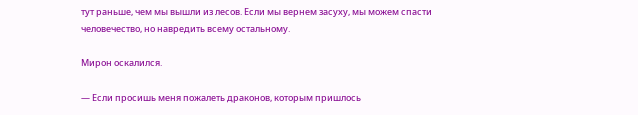тут раньше, чем мы вышли из лесов. Если мы вернем засуху, мы можем спасти человечество, но навредить всему остальному.

Мирон оскалился.

— Если просишь меня пожалеть драконов, которым пришлось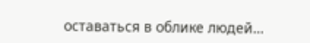оставаться в облике людей…